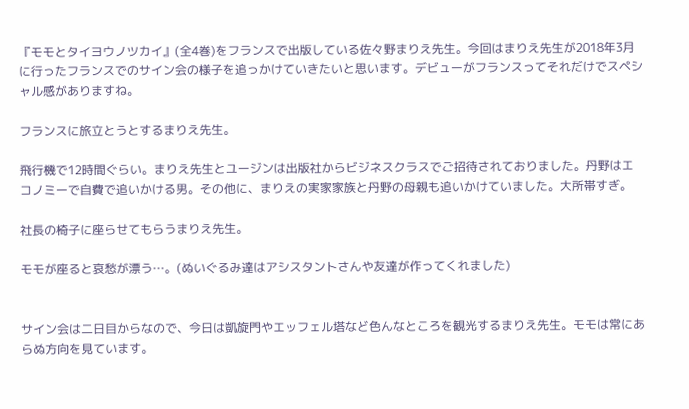『モモとタイヨウノツカイ』(全4巻)をフランスで出版している佐々野まりえ先生。今回はまりえ先生が2018年3月に行ったフランスでのサイン会の様子を追っかけていきたいと思います。デビューがフランスってそれだけでスペシャル感がありますね。

フランスに旅立とうとするまりえ先生。

飛行機で12時間ぐらい。まりえ先生とユージンは出版社からビジネスクラスでご招待されておりました。丹野はエコノミーで自費で追いかける男。その他に、まりえの実家家族と丹野の母親も追いかけていました。大所帯すぎ。

社長の椅子に座らせてもらうまりえ先生。

モモが座ると哀愁が漂う…。(ぬいぐるみ達はアシスタントさんや友達が作ってくれました)


サイン会は二日目からなので、今日は凱旋門やエッフェル塔など色んなところを観光するまりえ先生。モモは常にあらぬ方向を見ています。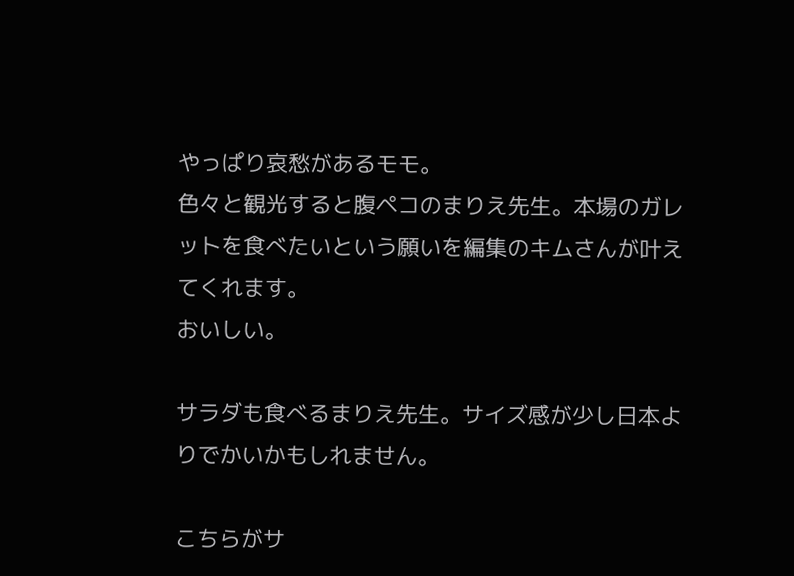やっぱり哀愁があるモモ。
色々と観光すると腹ペコのまりえ先生。本場のガレットを食べたいという願いを編集のキムさんが叶えてくれます。
おいしい。

サラダも食べるまりえ先生。サイズ感が少し日本よりでかいかもしれません。

こちらがサ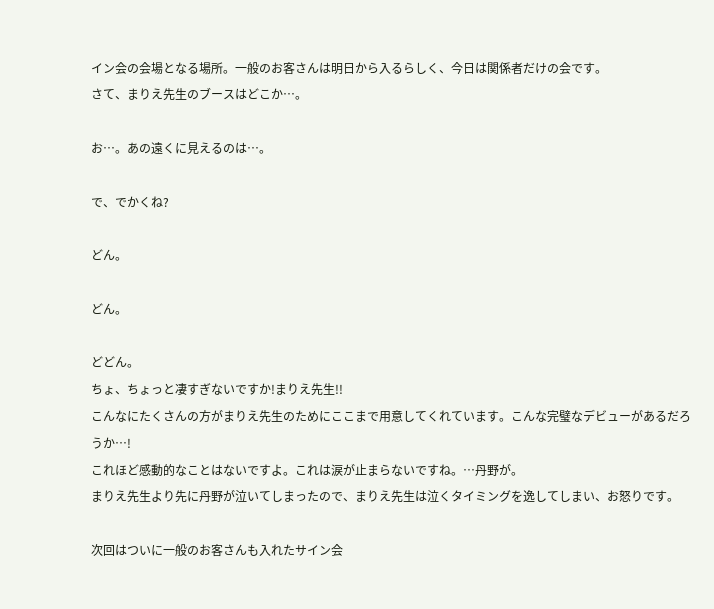イン会の会場となる場所。一般のお客さんは明日から入るらしく、今日は関係者だけの会です。
さて、まりえ先生のブースはどこか…。

お…。あの遠くに見えるのは…。

で、でかくね?

どん。

どん。

どどん。
ちょ、ちょっと凄すぎないですか!まりえ先生!!
こんなにたくさんの方がまりえ先生のためにここまで用意してくれています。こんな完璧なデビューがあるだろうか…!
これほど感動的なことはないですよ。これは涙が止まらないですね。…丹野が。
まりえ先生より先に丹野が泣いてしまったので、まりえ先生は泣くタイミングを逸してしまい、お怒りです。

次回はついに一般のお客さんも入れたサイン会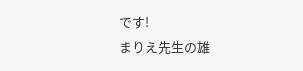です!
まりえ先生の雄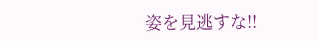姿を見逃すな!!